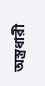অস্ত্রধারী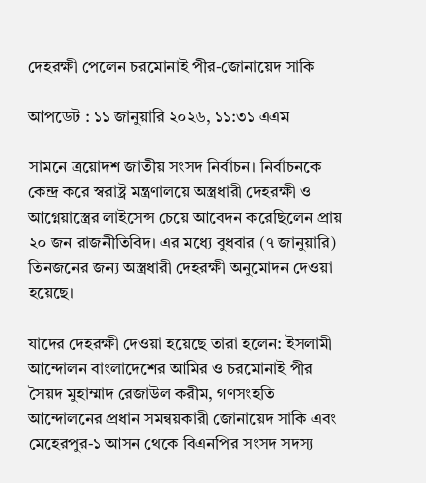দেহরক্ষী পেলেন চরমোনাই পীর-জোনায়েদ সাকি

আপডেট : ১১ জানুয়ারি ২০২৬, ১১:৩১ এএম

সামনে ত্রয়োদশ জাতীয় সংসদ নির্বাচন। নির্বাচনকে কেন্দ্র করে স্বরাষ্ট্র মন্ত্রণালয়ে অস্ত্রধারী দেহরক্ষী ও আগ্নেয়াস্ত্রের লাইসেন্স চেয়ে আবেদন করেছিলেন প্রায় ২০ জন রাজনীতিবিদ। এর মধ্যে বুধবার (৭ জানুয়ারি) তিনজনের জন্য অস্ত্রধারী দেহরক্ষী অনুমোদন দেওয়া হয়েছে।

যাদের দেহরক্ষী দেওয়া হয়েছে তারা হলেন: ইসলামী আন্দোলন বাংলাদেশের আমির ও চরমোনাই পীর সৈয়দ মুহাম্মাদ রেজাউল করীম, গণসংহতি আন্দোলনের প্রধান সমন্বয়কারী জোনায়েদ সাকি এবং মেহেরপুর-১ আসন থেকে বিএনপির সংসদ সদস্য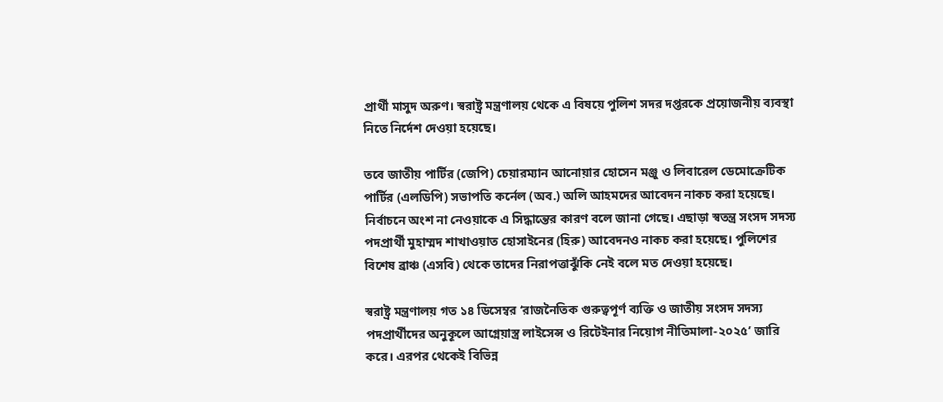প্রার্থী মাসুদ অরুণ। স্বরাষ্ট্র মন্ত্রণালয় থেকে এ বিষয়ে পুলিশ সদর দপ্তরকে প্রয়োজনীয় ব্যবস্থা নিতে নির্দেশ দেওয়া হয়েছে।

তবে জাতীয় পার্টির (জেপি) চেয়ারম্যান আনোয়ার হোসেন মঞ্জু ও লিবারেল ডেমোক্রেটিক পার্টির (এলডিপি) সভাপতি কর্নেল (অব.) অলি আহমদের আবেদন নাকচ করা হয়েছে। নির্বাচনে অংশ না নেওয়াকে এ সিদ্ধান্তের কারণ বলে জানা গেছে। এছাড়া স্বতন্ত্র সংসদ সদস্য পদপ্রার্থী মুহাম্মদ শাখাওয়াত হোসাইনের (হিরু) আবেদনও নাকচ করা হয়েছে। পুলিশের বিশেষ ব্রাঞ্চ (এসবি) থেকে তাদের নিরাপত্তাঝুঁকি নেই বলে মত দেওয়া হয়েছে।

স্বরাষ্ট্র মন্ত্রণালয় গত ১৪ ডিসেম্বর ‘রাজনৈতিক গুরুত্বপূর্ণ ব্যক্তি ও জাতীয় সংসদ সদস্য পদপ্রার্থীদের অনুকূলে আগ্নেয়াস্ত্র লাইসেন্স ও রিটেইনার নিয়োগ নীতিমালা-২০২৫’ জারি করে। এরপর থেকেই বিভিন্ন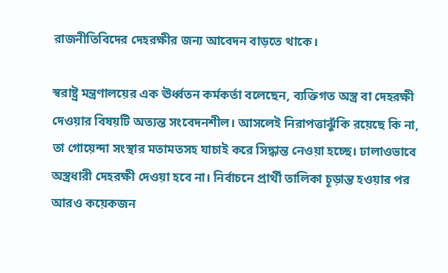রাজনীতিবিদের দেহরক্ষীর জন্য আবেদন বাড়তে থাকে।

স্বরাষ্ট্র মন্ত্রণালয়ের এক ঊর্ধ্বতন কর্মকর্তা বলেছেন, ব্যক্তিগত অস্ত্র বা দেহরক্ষী দেওয়ার বিষয়টি অত্যন্ত সংবেদনশীল। আসলেই নিরাপত্তাঝুঁকি রয়েছে কি না, তা গোয়েন্দা সংস্থার মতামতসহ যাচাই করে সিদ্ধান্ত নেওয়া হচ্ছে। ঢালাওভাবে অস্ত্রধারী দেহরক্ষী দেওয়া হবে না। নির্বাচনে প্রার্থী তালিকা চূড়ান্ত হওয়ার পর আরও কয়েকজন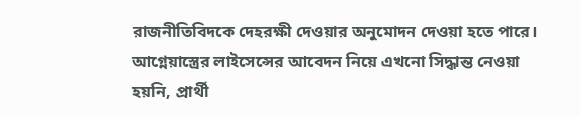রাজনীতিবিদকে দেহরক্ষী দেওয়ার অনুমোদন দেওয়া হতে পারে। আগ্নেয়াস্ত্রের লাইসেন্সের আবেদন নিয়ে এখনো সিদ্ধান্ত নেওয়া হয়নি, প্রার্থী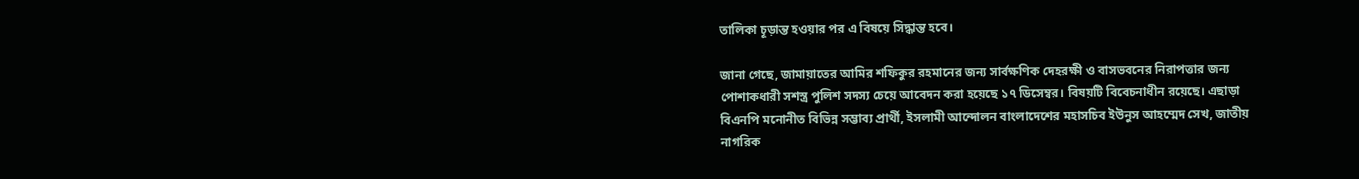তালিকা চূড়ান্ত হওয়ার পর এ বিষয়ে সিদ্ধান্ত হবে।

জানা গেছে, জামায়াতের আমির শফিকুর রহমানের জন্য সার্বক্ষণিক দেহরক্ষী ও বাসভবনের নিরাপত্তার জন্য পোশাকধারী সশস্ত্র পুলিশ সদস্য চেয়ে আবেদন করা হয়েছে ১৭ ডিসেম্বর। বিষয়টি বিবেচনাধীন রয়েছে। এছাড়া বিএনপি মনোনীত বিভিন্ন সম্ভাব্য প্রার্থী, ইসলামী আন্দোলন বাংলাদেশের মহাসচিব ইউনুস আহম্মেদ সেখ, জাতীয় নাগরিক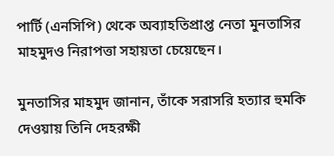পার্টি (এনসিপি) থেকে অব্যাহতিপ্রাপ্ত নেতা মুনতাসির মাহমুদও নিরাপত্তা সহায়তা চেয়েছেন।

মুনতাসির মাহমুদ জানান, তাঁকে সরাসরি হত্যার হুমকি দেওয়ায় তিনি দেহরক্ষী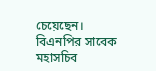চেয়েছেন। বিএনপির সাবেক মহাসচিব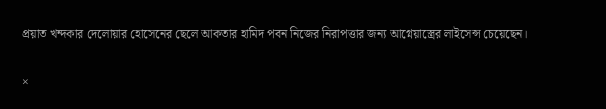প্রয়াত খন্দকার দেলোয়ার হোসেনের ছেলে আকতার হামিদ পবন নিজের নিরাপত্তার জন্য আগ্নেয়াস্ত্রের লাইসেন্স চেয়েছেন।

×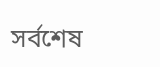সর্বশেষ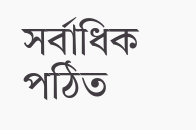সর্বাধিক পঠিত